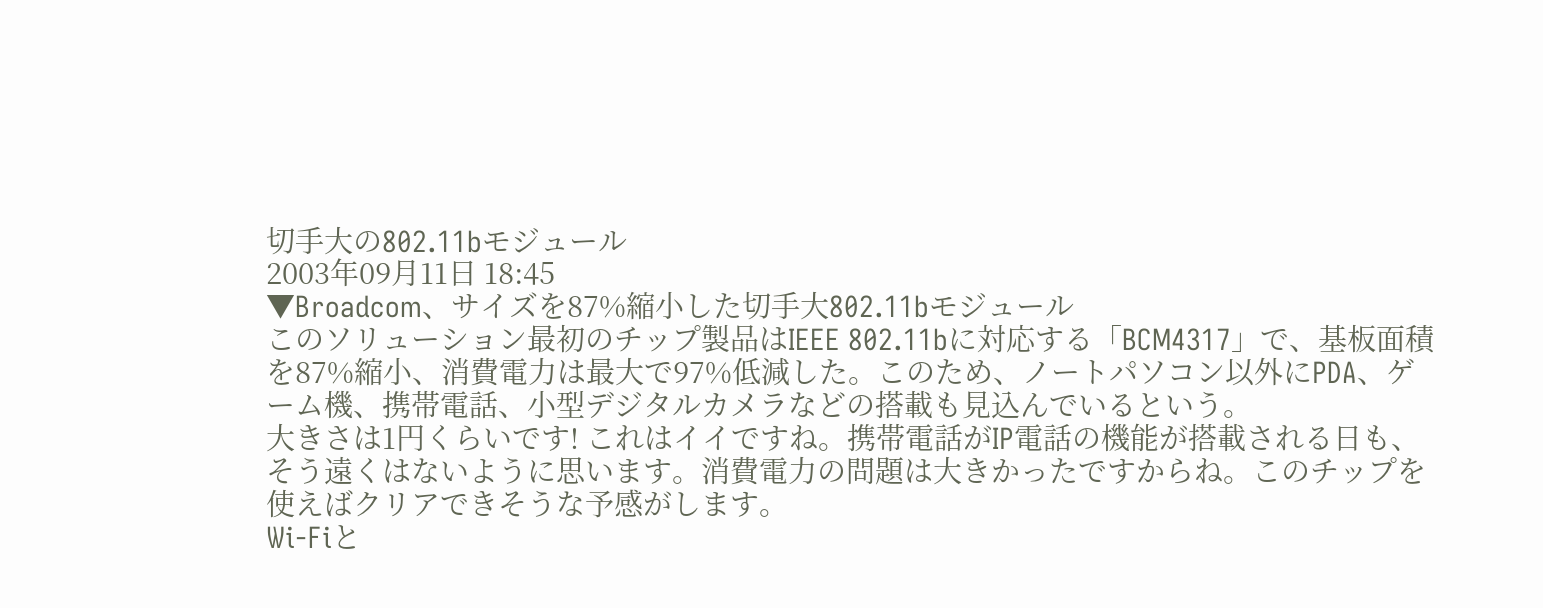切手大の802.11bモジュール
2003年09月11日 18:45
▼Broadcom、サイズを87%縮小した切手大802.11bモジュール
このソリューション最初のチップ製品はIEEE 802.11bに対応する「BCM4317」で、基板面積を87%縮小、消費電力は最大で97%低減した。このため、ノートパソコン以外にPDA、ゲーム機、携帯電話、小型デジタルカメラなどの搭載も見込んでいるという。
大きさは1円くらいです! これはイイですね。携帯電話がIP電話の機能が搭載される日も、そう遠くはないように思います。消費電力の問題は大きかったですからね。このチップを使えばクリアできそうな予感がします。
Wi-Fiと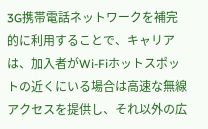3G携帯電話ネットワークを補完的に利用することで、キャリアは、加入者がWi-Fiホットスポットの近くにいる場合は高速な無線アクセスを提供し、それ以外の広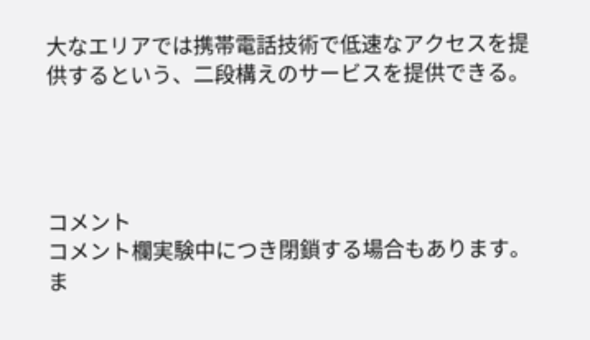大なエリアでは携帯電話技術で低速なアクセスを提供するという、二段構えのサービスを提供できる。




コメント
コメント欄実験中につき閉鎖する場合もあります。ま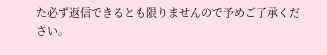た必ず返信できるとも限りませんので予めご了承ください。